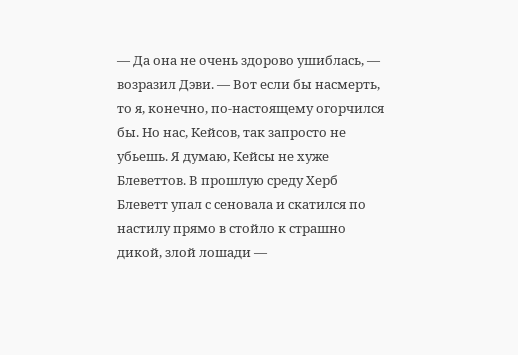— Да она не очень здорово ушиблась, — возразил Дэви. — Вот если бы насмерть, то я, конечно, по-настоящему огорчился бы. Но нас, Кейсов, так запросто не убьешь. Я думаю, Кейсы не хуже Блеветтов. В прошлую среду Херб Блеветт упал с сеновала и скатился по настилу прямо в стойло к страшно дикой, злой лошади —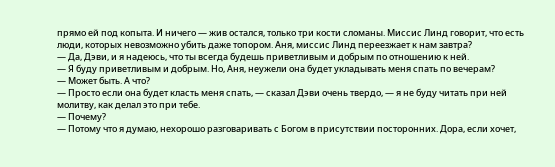прямо ей под копыта. И ничего — жив остался, только три кости сломаны. Миссис Линд говорит, что есть люди, которых невозможно убить даже топором. Аня, миссис Линд переезжает к нам завтра?
— Да, Дэви, и я надеюсь, что ты всегда будешь приветливым и добрым по отношению к ней.
— Я буду приветливым и добрым. Но, Аня, неужели она будет укладывать меня спать по вечерам?
— Может быть. А что?
— Просто если она будет класть меня спать, — сказал Дэви очень твердо, — я не буду читать при ней молитву, как делал это при тебе.
— Почему?
— Потому что я думаю, нехорошо разговаривать с Богом в присутствии посторонних. Дора, если хочет,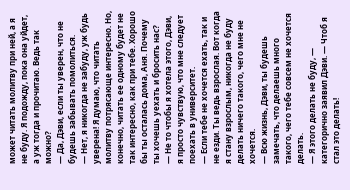может читать молитву при ней, а я не буду. Я подожду, пока она уйдет, а уж тогда и прочитаю. Ведь так можно?
— Да, Дэви, если ты уверен, что не будешь забывать помолиться.
— Нет, я никогда не забуду, уж будь уверена! Я думаю, что читать молитву потрясающе интересно. Но, конечно, читать ее одному будет не так интересно, как при тебе. Хорошо бы ты осталась дома, Аня. Почему ты хочешь уехать и бросить нас?
— Не то чтобы я хотела этого, Дэви, я просто чувствую, что мне следует поехать в университет.
— Если тебе не хочется ехать, так и не езди. Ты ведь взрослая. Вот когда я стану взрослым, никогда не буду делать ничего такого, чего мне не хочется.
— Всю жизнь, Дэви, ты будешь замечать, что делаешь много такого, чего тебе совсем не хочется делать.
— Я этого делать не буду, — категорично заявил Дэви. — Чтоб я стал это делать!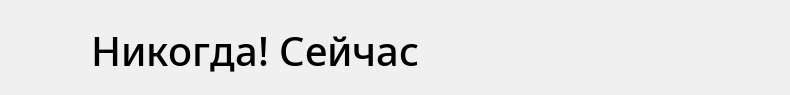Никогда! Сейчас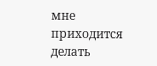мне приходится делать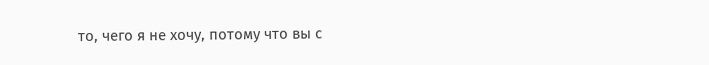то, чего я не хочу, потому что вы с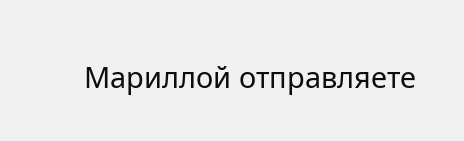Мариллой отправляете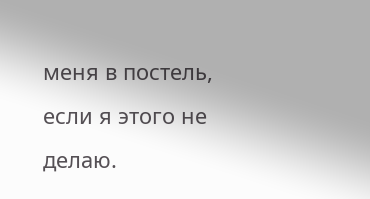меня в постель, если я этого не делаю.